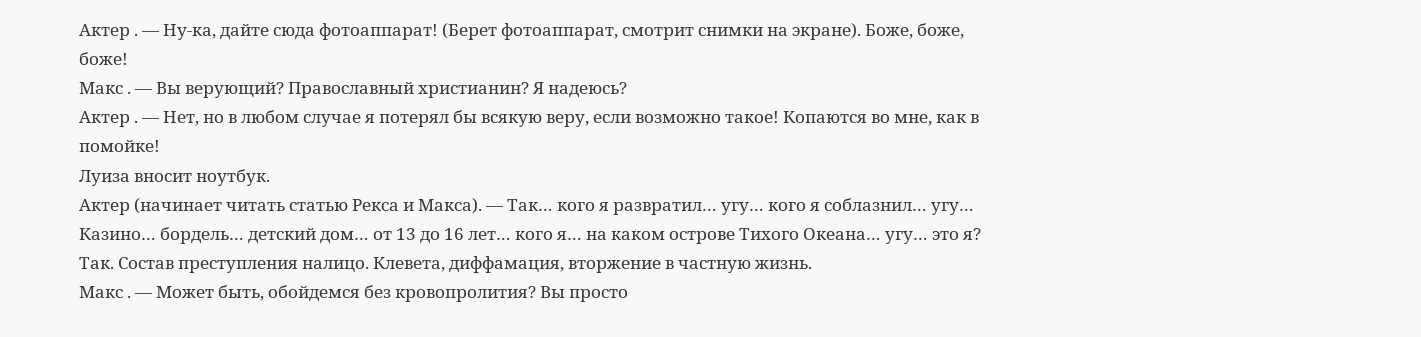Актер . — Ну-ка, дайте сюда фотоаппарат! (Берет фотоаппарат, смотрит снимки на экране). Боже, боже, боже!
Макс . — Вы верующий? Православный христианин? Я надеюсь?
Актер . — Нет, но в любом случае я потерял бы всякую веру, если возможно такое! Копаются во мне, как в помойке!
Луиза вносит ноутбук.
Актер (начинает читать статью Рекса и Макса). — Так… кого я развратил… угу… кого я соблазнил… угу… Казино… бордель… детский дом… от 13 до 16 лет… кого я… на каком острове Тихого Океана… угу… это я? Так. Состав преступления налицо. Клевета, диффамация, вторжение в частную жизнь.
Макс . — Может быть, обойдемся без кровопролития? Вы просто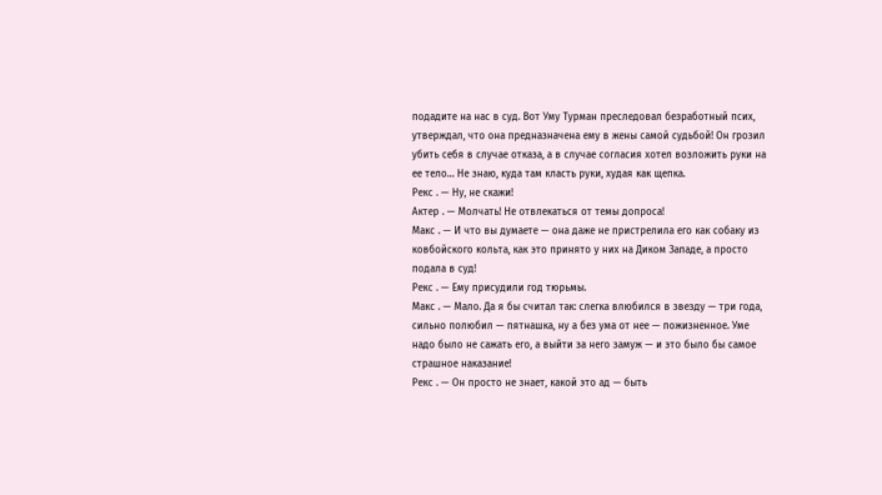подадите на нас в суд. Вот Уму Турман преследовал безработный псих, утверждал, что она предназначена ему в жены самой судьбой! Он грозил убить себя в случае отказа, а в случае согласия хотел возложить руки на ее тело… Не знаю, куда там класть руки, худая как щепка.
Рекс . — Ну, не скажи!
Актер . — Молчать! Не отвлекаться от темы допроса!
Макс . — И что вы думаете — она даже не пристрелила его как собаку из ковбойского кольта, как это принято у них на Диком Западе, а просто подала в суд!
Рекс . — Ему присудили год тюрьмы.
Макс . — Мало. Да я бы считал так: слегка влюбился в звезду — три года, сильно полюбил — пятнашка, ну а без ума от нее — пожизненное. Уме надо было не сажать его, а выйти за него замуж — и это было бы самое страшное наказание!
Рекс . — Он просто не знает, какой это ад — быть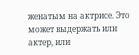женатым на актрисе. Это может выдержать или актер, или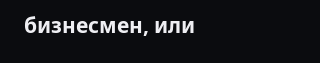бизнесмен, или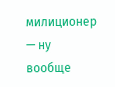милиционер — ну вообще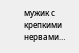мужик с крепкими нервами…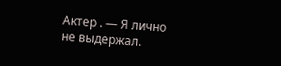Актер . — Я лично не выдержал.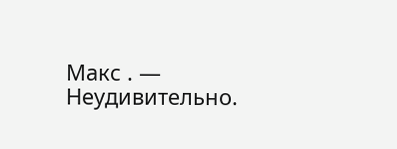Макс . — Неудивительно.